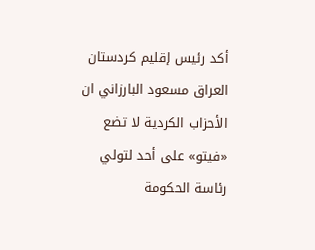أكد رئيس إقليم كردستان العراق مسعود البارزاني ان الأحزاب الكردية لا تضع «فيتو» على أحد لتولي رئاسة الحكومة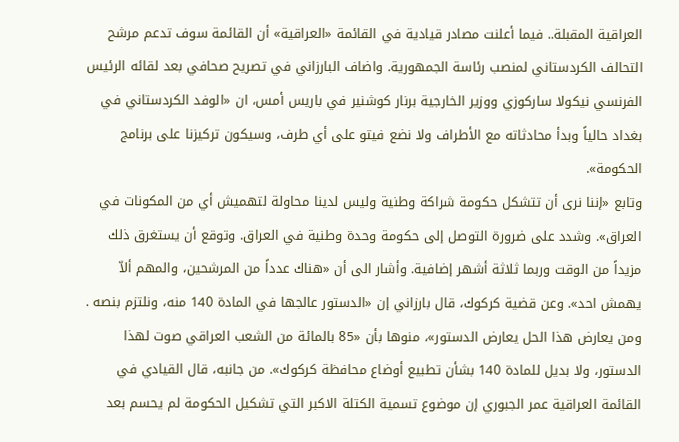العراقية المقبلة.. فيما أعلنت مصادر قيادية في القائمة «العراقية» أن القائمة سوف تدعم مرشح التحالف الكردستاني لمنصب رئاسة الجمهورية. واضاف البارزاني في تصريح صحافي بعد لقائه الرئيس الفرنسي نيكولا ساركوزي ووزير الخارجية برنار كوشنير في باريس أمس، ان «الوفد الكردستاني في بغداد حالياً وبدأ محادثاته مع الأطراف ولا نضع فيتو على أي طرف، وسيكون تركيزنا على برنامج الحكومة».
وتابع «إننا نرى أن تتشكل حكومة شراكة وطنية وليس لدينا محاولة لتهميش أي من المكونات في العراق». وشدد على ضرورة التوصل إلى حكومة وحدة وطنية في العراق. وتوقع أن يستغرق ذلك مزيداً من الوقت وربما ثلاثة أشهر إضافية. وأشار الى أن «هناك عدداً من المرشحين، والمهم ألاّ يهمش احد». وعن قضية كركوك، قال بارزاني إن «الدستور عالجها في المادة 140 منه، ونلتزم بنصه .
ومن يعارض هذا الحل يعارض الدستور»، منوها بأن «85 بالمائة من الشعب العراقي صوت لهذا الدستور، ولا بديل للمادة 140 بشأن تطبيع أوضاع محافظة كركوك». من جانبه، قال القيادي في القائمة العراقية عمر الجبوري إن موضوع تسمية الكتلة الاكبر التي تشكيل الحكومة لم يحسم بعد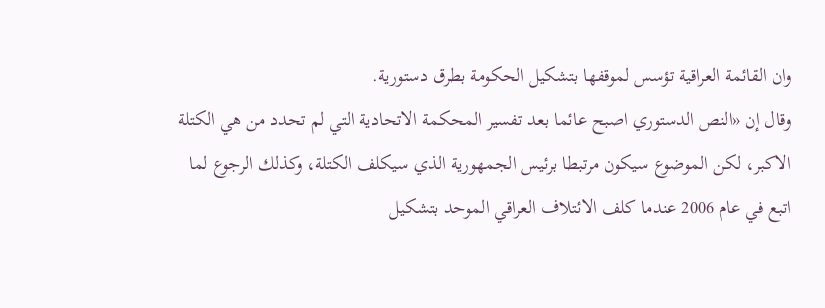وان القائمة العراقية تؤسس لموقفها بتشكيل الحكومة بطرق دستورية.
وقال إن «النص الدستوري اصبح عائما بعد تفسير المحكمة الاتحادية التي لم تحدد من هي الكتلة الاكبر، لكن الموضوع سيكون مرتبطا برئيس الجمهورية الذي سيكلف الكتلة، وكذلك الرجوع لما اتبع في عام 2006 عندما كلف الائتلاف العراقي الموحد بتشكيل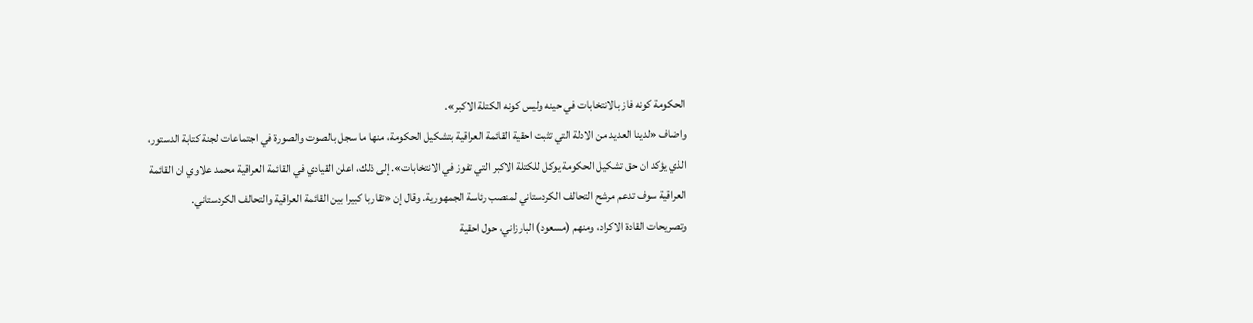الحكومة كونه فاز بالانتخابات في حينه وليس كونه الكتلة الاكبر».
واضاف «لدينا العديد من الادلة التي تثبت احقية القائمة العراقية بتشكيل الحكومة، منها ما سجل بالصوت والصورة في اجتماعات لجنة كتابة الدستور، الذي يؤكد ان حق تشكيل الحكومة يوكل للكتلة الاكبر التي تفوز في الانتخابات». إلى ذلك، اعلن القيادي في القائمة العراقية محمد علاوي ان القائمة العراقية سوف تدعم مرشح التحالف الكردستاني لمنصب رئاسة الجمهورية. وقال إن «تقاربا كبيرا بين القائمة العراقية والتحالف الكردستاني.
وتصريحات القادة الاكراد، ومنهم (مسعود) البارزاني، حول احقية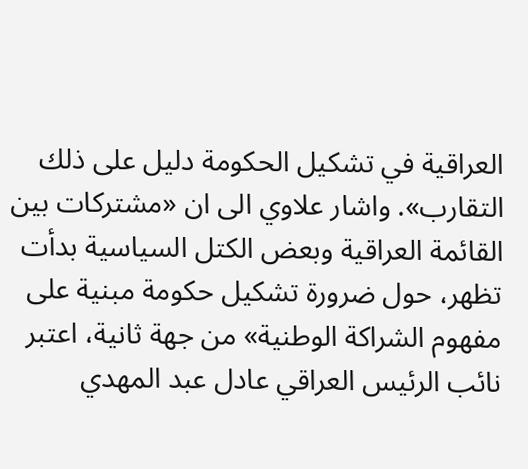العراقية في تشكيل الحكومة دليل على ذلك التقارب». واشار علاوي الى ان «مشتركات بين القائمة العراقية وبعض الكتل السياسية بدأت تظهر، حول ضرورة تشكيل حكومة مبنية على مفهوم الشراكة الوطنية» من جهة ثانية، اعتبر نائب الرئيس العراقي عادل عبد المهدي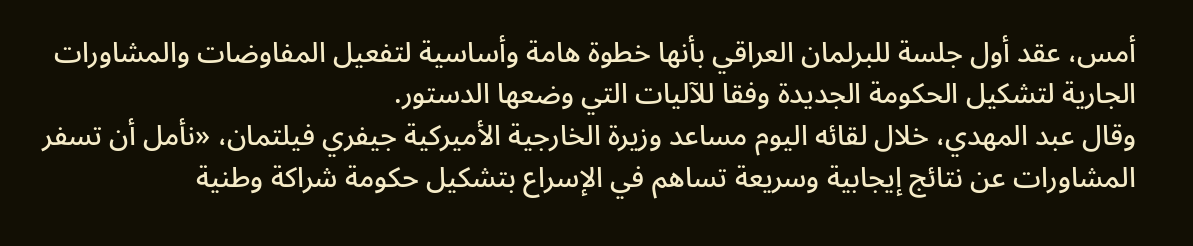أمس، عقد أول جلسة للبرلمان العراقي بأنها خطوة هامة وأساسية لتفعيل المفاوضات والمشاورات الجارية لتشكيل الحكومة الجديدة وفقا للآليات التي وضعها الدستور.
وقال عبد المهدي، خلال لقائه اليوم مساعد وزيرة الخارجية الأميركية جيفري فيلتمان، «نأمل أن تسفر المشاورات عن نتائج إيجابية وسريعة تساهم في الإسراع بتشكيل حكومة شراكة وطنية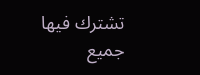تشترك فيها جميع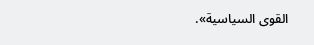القوى السياسية».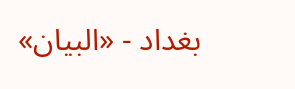بغداد - «البيان»